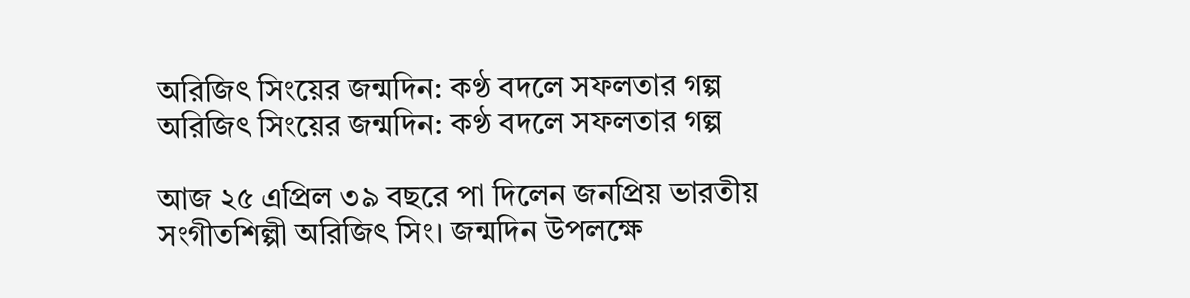অরিজিৎ সিংয়ের জন্মদিন: কণ্ঠ বদলে সফলতার গল্প
অরিজিৎ সিংয়ের জন্মদিন: কণ্ঠ বদলে সফলতার গল্প

আজ ২৫ এপ্রিল ৩৯ বছরে পা দিলেন জনপ্রিয় ভারতীয় সংগীতশিল্পী অরিজিৎ সিং। জন্মদিন উপলক্ষে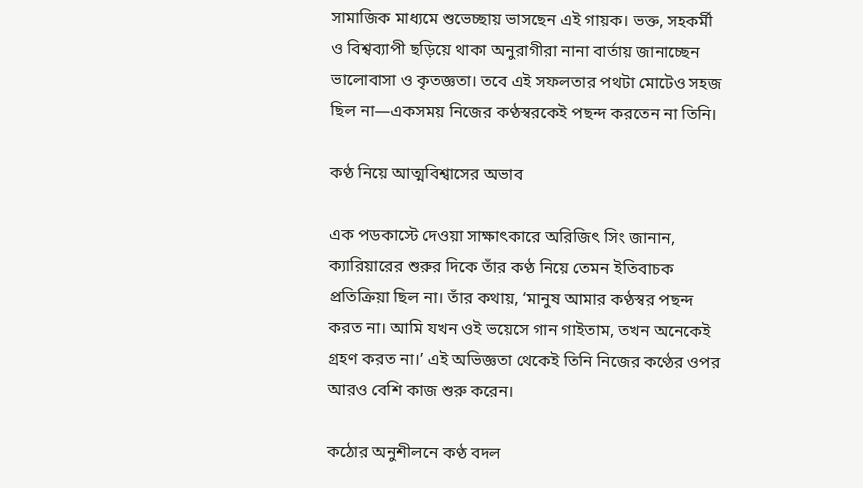সামাজিক মাধ্যমে শুভেচ্ছায় ভাসছেন এই গায়ক। ভক্ত, সহকর্মী ও বিশ্বব্যাপী ছড়িয়ে থাকা অনুরাগীরা নানা বার্তায় জানাচ্ছেন ভালোবাসা ও কৃতজ্ঞতা। তবে এই সফলতার পথটা মোটেও সহজ ছিল না—একসময় নিজের কণ্ঠস্বরকেই পছন্দ করতেন না তিনি।

কণ্ঠ নিয়ে আত্মবিশ্বাসের অভাব

এক পডকাস্টে দেওয়া সাক্ষাৎকারে অরিজিৎ সিং জানান, ক্যারিয়ারের শুরুর দিকে তাঁর কণ্ঠ নিয়ে তেমন ইতিবাচক প্রতিক্রিয়া ছিল না। তাঁর কথায়, ‘মানুষ আমার কণ্ঠস্বর পছন্দ করত না। আমি যখন ওই ভয়েসে গান গাইতাম, তখন অনেকেই গ্রহণ করত না।’ এই অভিজ্ঞতা থেকেই তিনি নিজের কণ্ঠের ওপর আরও বেশি কাজ শুরু করেন।

কঠোর অনুশীলনে কণ্ঠ বদল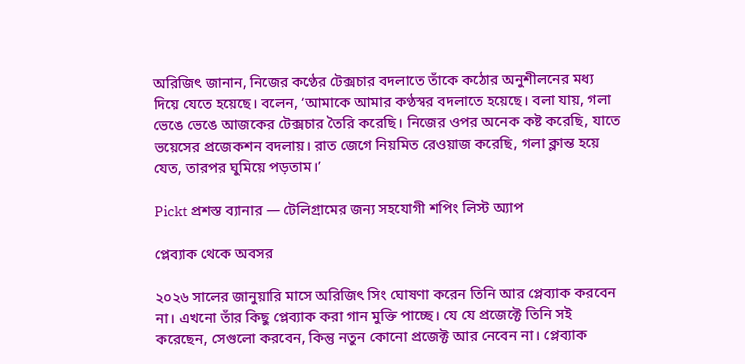অরিজিৎ জানান, নিজের কণ্ঠের টেক্সচার বদলাতে তাঁকে কঠোর অনুশীলনের মধ্য দিয়ে যেতে হয়েছে। বলেন, ‘আমাকে আমার কণ্ঠস্বর বদলাতে হয়েছে। বলা যায়, গলা ভেঙে ভেঙে আজকের টেক্সচার তৈরি করেছি। নিজের ওপর অনেক কষ্ট করেছি, যাতে ভয়েসের প্রজেকশন বদলায়। রাত জেগে নিয়মিত রেওয়াজ করেছি, গলা ক্লান্ত হয়ে যেত, তারপর ঘুমিয়ে পড়তাম।’

Pickt প্রশস্ত ব্যানার — টেলিগ্রামের জন্য সহযোগী শপিং লিস্ট অ্যাপ

প্লেব্যাক থেকে অবসর

২০২৬ সালের জানুয়ারি মাসে অরিজিৎ সিং ঘোষণা করেন তিনি আর প্লেব্যাক করবেন না। এখনো তাঁর কিছু প্লেব্যাক করা গান মুক্তি পাচ্ছে। যে যে প্রজেক্টে তিনি সই করেছেন, সেগুলো করবেন, কিন্তু নতুন কোনো প্রজেক্ট আর নেবেন না। প্লেব্যাক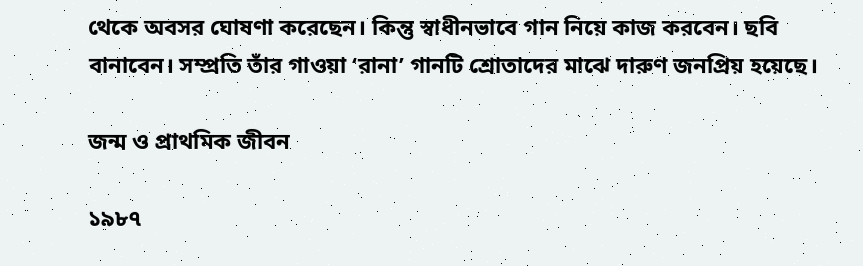থেকে অবসর ঘোষণা করেছেন। কিন্তু স্বাধীনভাবে গান নিয়ে কাজ করবেন। ছবি বানাবেন। সম্প্রতি তাঁর গাওয়া ‘রানা’ গানটি শ্রোতাদের মাঝে দারুণ জনপ্রিয় হয়েছে।

জন্ম ও প্রাথমিক জীবন

১৯৮৭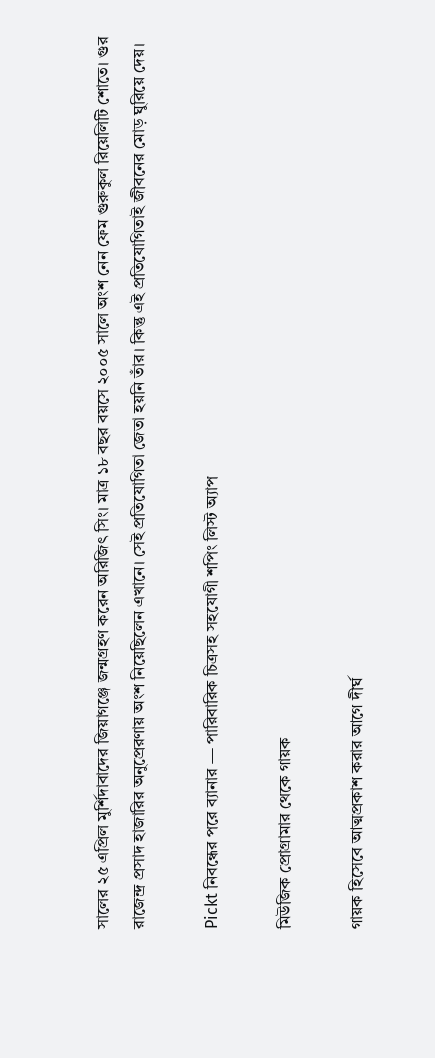সালের ২৫ এপ্রিল মুর্শিদাবাদের জিয়াগঞ্জে জন্মগ্রহণ করেন অরিজিৎ সিং। মাত্র ১৮ বছর বয়সে ২০০৫ সালে অংশ নেন ফেম গুরুকুল রিয়েলিটি শোতে। গুর রাজেন্দ্র প্রসাদ হাজারির অনুপ্রেরণায় অংশ নিয়েছিলেন এখানে। সেই প্রতিযোগিতা জেতা হয়নি তাঁর। কিন্তু এই প্রতিযোগিতাই জীবনের মোড় ঘুরিয়ে দেয়।

Pickt নিবন্ধের পরে ব্যানার — পারিবারিক চিত্রসহ সহযোগী শপিং লিস্ট অ্যাপ

মিউজিক প্রোগ্রামার থেকে গায়ক

গায়ক হিসেবে আত্মপ্রকাশ করার আগে দীর্ঘ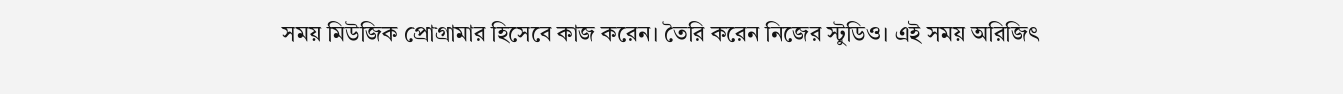সময় মিউজিক প্রোগ্রামার হিসেবে কাজ করেন। তৈরি করেন নিজের স্টুডিও। এই সময় অরিজিৎ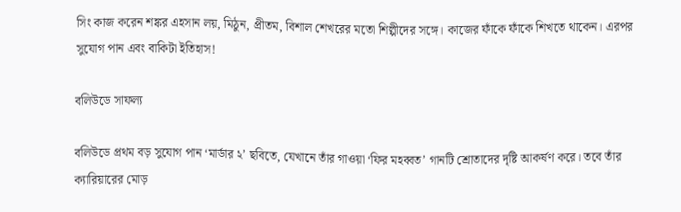সিং কাজ করেন শঙ্কর এহসান লয়, মিঠুন, প্রীতম, বিশাল শেখরের মতো শিল্পীদের সঙ্গে। কাজের ফাঁকে ফাঁকে শিখতে থাকেন। এরপর সুযোগ পান এবং বাকিটা ইতিহাস!

বলিউডে সাফল্য

বলিউডে প্রথম বড় সুযোগ পান ‘মার্ডার ২’ ছবিতে, যেখানে তাঁর গাওয়া ‘ফির মহব্বত’ গানটি শ্রোতাদের দৃষ্টি আকর্ষণ করে। তবে তাঁর ক্যারিয়ারের মোড়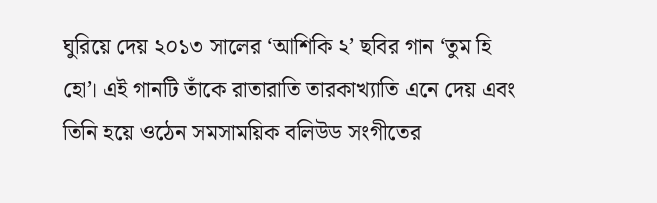ঘুরিয়ে দেয় ২০১৩ সালের ‘আশিকি ২’ ছবির গান ‘তুম হি হো’। এই গানটি তাঁকে রাতারাতি তারকাখ্যাতি এনে দেয় এবং তিনি হয়ে ওঠেন সমসাময়িক বলিউড সংগীতের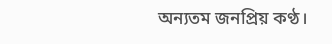অন্যতম জনপ্রিয় কণ্ঠ।